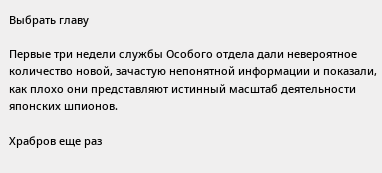Выбрать главу

Первые три недели службы Особого отдела дали невероятное количество новой, зачастую непонятной информации и показали, как плохо они представляют истинный масштаб деятельности японских шпионов.

Храбров еще раз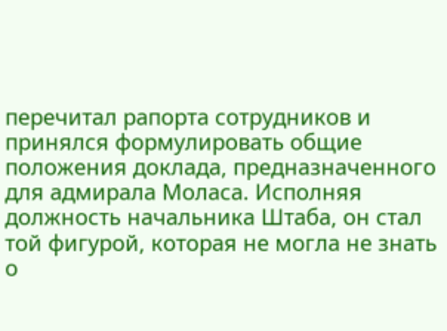перечитал рапорта сотрудников и принялся формулировать общие положения доклада, предназначенного для адмирала Моласа. Исполняя должность начальника Штаба, он стал той фигурой, которая не могла не знать о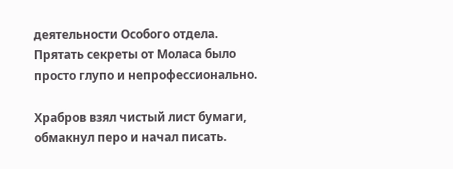деятельности Особого отдела. Прятать секреты от Моласа было просто глупо и непрофессионально.

Храбров взял чистый лист бумаги, обмакнул перо и начал писать.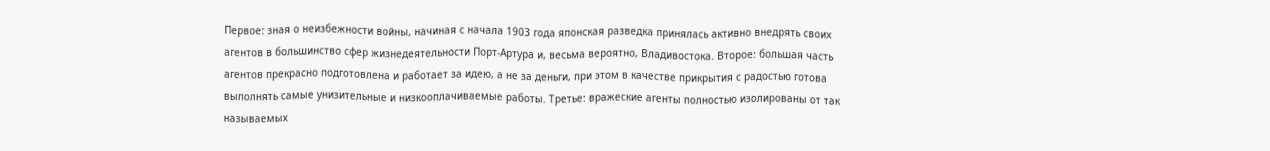Первое: зная о неизбежности войны, начиная с начала 1903 года японская разведка принялась активно внедрять своих агентов в большинство сфер жизнедеятельности Порт-Артура и, весьма вероятно, Владивостока. Второе: большая часть агентов прекрасно подготовлена и работает за идею, а не за деньги, при этом в качестве прикрытия с радостью готова выполнять самые унизительные и низкооплачиваемые работы. Третье: вражеские агенты полностью изолированы от так называемых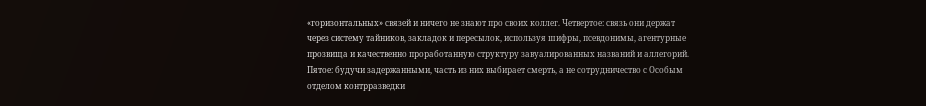«горизонтальных» связей и ничего не знают про своих коллег. Четвертое: связь они держат через систему тайников, закладок и пересылок, используя шифры, псевдонимы, агентурные прозвища и качественно проработанную структуру завуалированных названий и аллегорий. Пятое: будучи задержанными, часть из них выбирает смерть, а не сотрудничество с Особым отделом контрразведки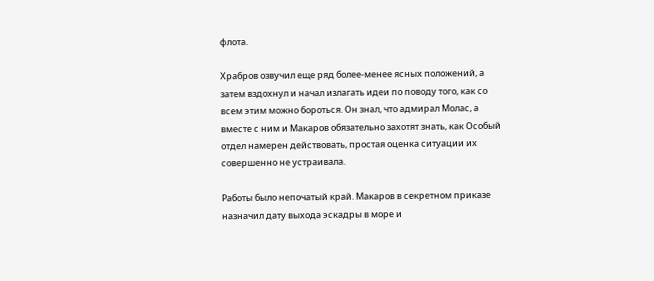флота.

Храбров озвучил еще ряд более-менее ясных положений, а затем вздохнул и начал излагать идеи по поводу того, как со всем этим можно бороться. Он знал, что адмирал Молас, а вместе с ним и Макаров обязательно захотят знать, как Особый отдел намерен действовать, простая оценка ситуации их совершенно не устраивала.

Работы было непочатый край. Макаров в секретном приказе назначил дату выхода эскадры в море и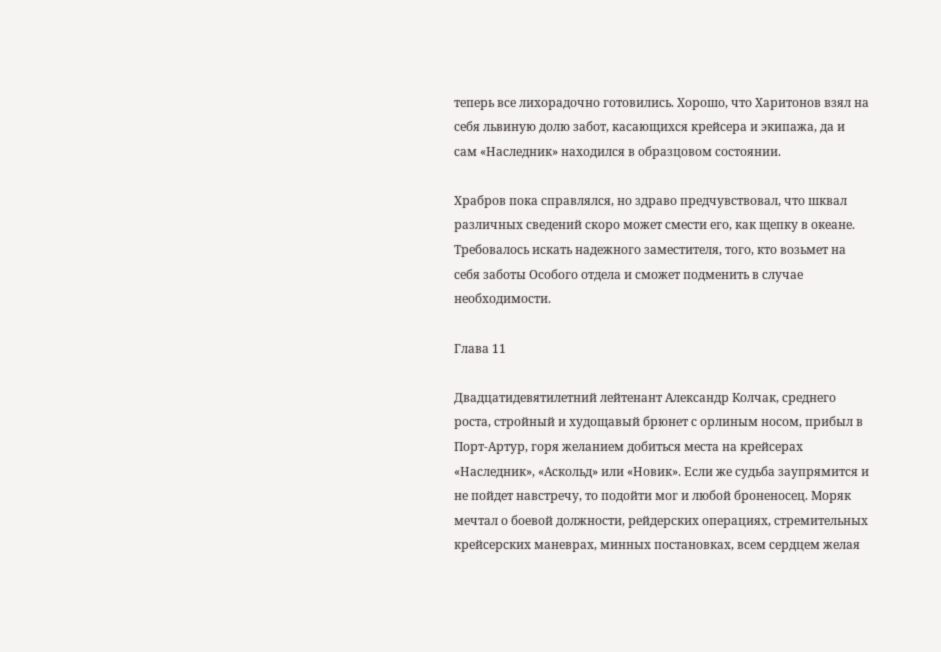теперь все лихорадочно готовились. Хорошо, что Харитонов взял на себя львиную долю забот, касающихся крейсера и экипажа, да и сам «Наследник» находился в образцовом состоянии.

Храбров пока справлялся, но здраво предчувствовал, что шквал различных сведений скоро может смести его, как щепку в океане. Требовалось искать надежного заместителя, того, кто возьмет на себя заботы Особого отдела и сможет подменить в случае необходимости.

Глава 11

Двадцатидевятилетний лейтенант Александр Колчак, среднего роста, стройный и худощавый брюнет с орлиным носом, прибыл в Порт-Артур, горя желанием добиться места на крейсерах «Наследник», «Аскольд» или «Новик». Если же судьба заупрямится и не пойдет навстречу, то подойти мог и любой броненосец. Моряк мечтал о боевой должности, рейдерских операциях, стремительных крейсерских маневрах, минных постановках, всем сердцем желая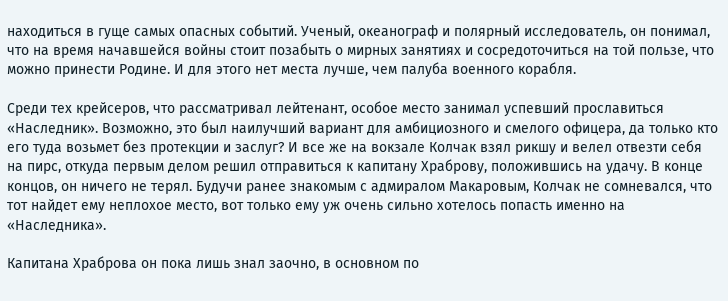находиться в гуще самых опасных событий. Ученый, океанограф и полярный исследователь, он понимал, что на время начавшейся войны стоит позабыть о мирных занятиях и сосредоточиться на той пользе, что можно принести Родине. И для этого нет места лучше, чем палуба военного корабля.

Среди тех крейсеров, что рассматривал лейтенант, особое место занимал успевший прославиться «Наследник». Возможно, это был наилучший вариант для амбициозного и смелого офицера, да только кто его туда возьмет без протекции и заслуг? И все же на вокзале Колчак взял рикшу и велел отвезти себя на пирс, откуда первым делом решил отправиться к капитану Храброву, положившись на удачу. В конце концов, он ничего не терял. Будучи ранее знакомым с адмиралом Макаровым, Колчак не сомневался, что тот найдет ему неплохое место, вот только ему уж очень сильно хотелось попасть именно на «Наследника».

Капитана Храброва он пока лишь знал заочно, в основном по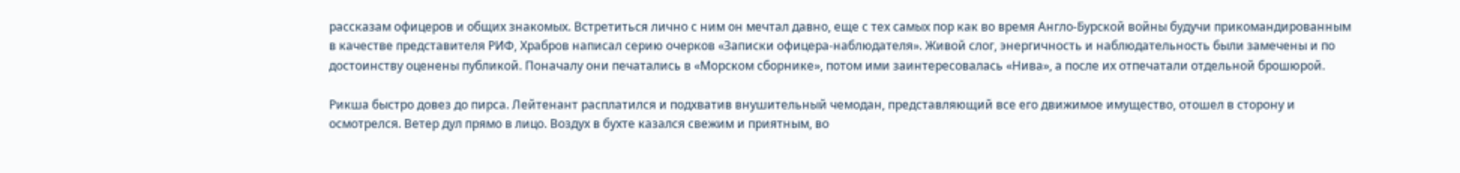рассказам офицеров и общих знакомых. Встретиться лично с ним он мечтал давно, еще с тех самых пор как во время Англо-Бурской войны будучи прикомандированным в качестве представителя РИФ, Храбров написал серию очерков «Записки офицера-наблюдателя». Живой слог, энергичность и наблюдательность были замечены и по достоинству оценены публикой. Поначалу они печатались в «Морском сборнике», потом ими заинтересовалась «Нива», а после их отпечатали отдельной брошюрой.

Рикша быстро довез до пирса. Лейтенант расплатился и подхватив внушительный чемодан, представляющий все его движимое имущество, отошел в сторону и осмотрелся. Ветер дул прямо в лицо. Воздух в бухте казался свежим и приятным, во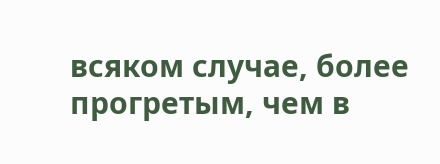всяком случае, более прогретым, чем в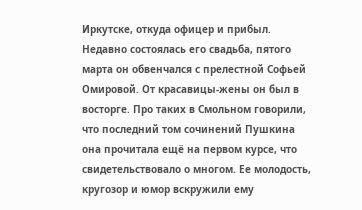Иркутске, откуда офицер и прибыл. Недавно состоялась его свадьба, пятого марта он обвенчался с прелестной Софьей Омировой. От красавицы-жены он был в восторге. Про таких в Смольном говорили, что последний том сочинений Пушкина она прочитала ещё на первом курсе, что свидетельствовало о многом. Ее молодость, кругозор и юмор вскружили ему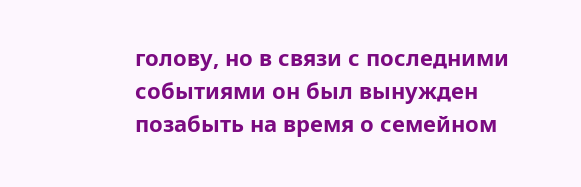голову, но в связи с последними событиями он был вынужден позабыть на время о семейном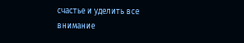счастье и уделить все внимание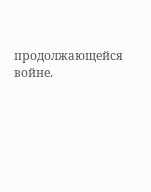продолжающейся войне.